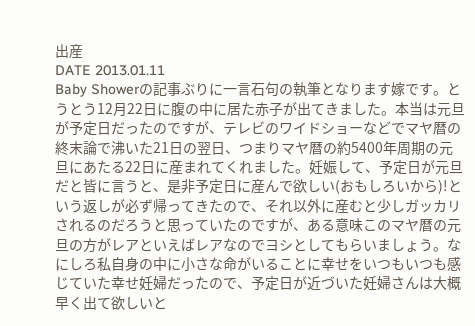出産
DATE 2013.01.11
Baby Showerの記事ぶりに一言石句の執筆となります嫁です。とうとう12月22日に腹の中に居た赤子が出てきました。本当は元旦が予定日だったのですが、テレビのワイドショーなどでマヤ暦の終末論で沸いた21日の翌日、つまりマヤ暦の約5400年周期の元旦にあたる22日に産まれてくれました。妊娠して、予定日が元旦だと皆に言うと、是非予定日に産んで欲しい(おもしろいから)!という返しが必ず帰ってきたので、それ以外に産むと少しガッカリされるのだろうと思っていたのですが、ある意味このマヤ暦の元旦の方がレアといえばレアなのでヨシとしてもらいましょう。なにしろ私自身の中に小さな命がいることに幸せをいつもいつも感じていた幸せ妊婦だったので、予定日が近づいた妊婦さんは大概早く出て欲しいと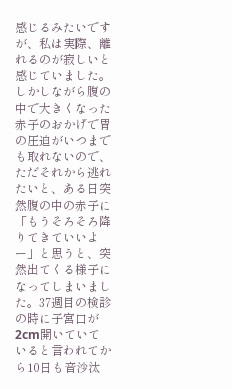感じるみたいですが、私は実際、離れるのが寂しいと感じていました。しかしながら腹の中で大きくなった赤子のおかげで胃の圧迫がいつまでも取れないので、ただそれから逃れたいと、ある日突然腹の中の赤子に「もうそろそろ降りてきていいよー」と思うと、突然出てくる様子になってしまいました。37週目の検診の時に子宮口が2cm開いていていると言われてから10日も音沙汰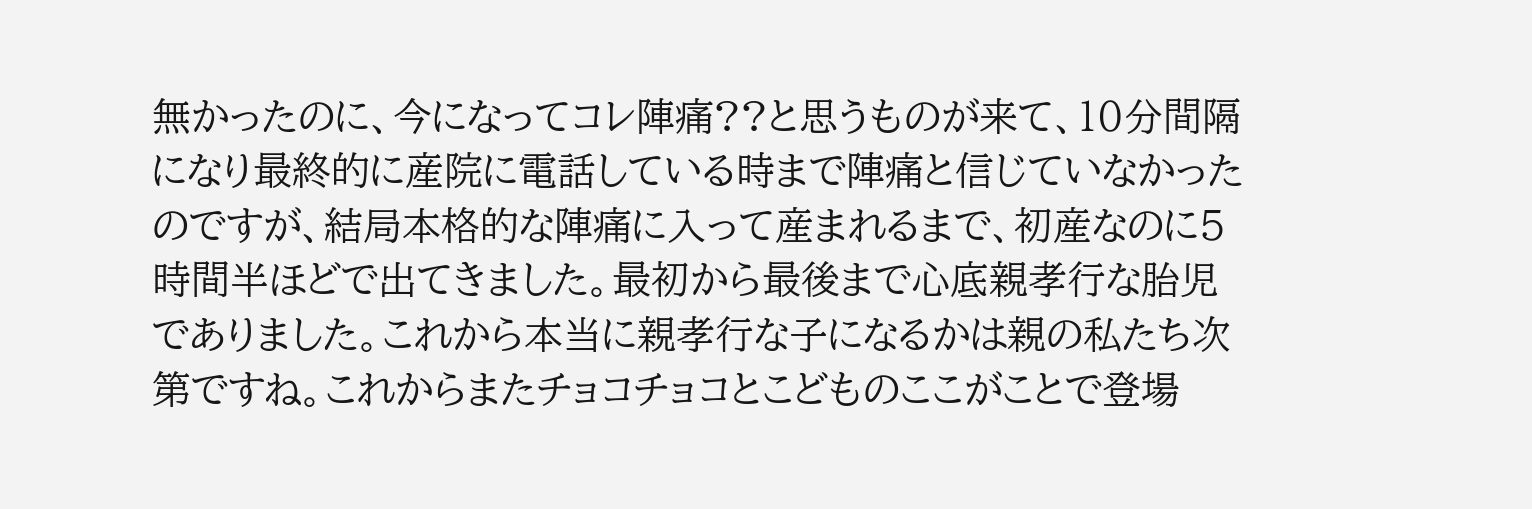無かったのに、今になってコレ陣痛??と思うものが来て、10分間隔になり最終的に産院に電話している時まで陣痛と信じていなかったのですが、結局本格的な陣痛に入って産まれるまで、初産なのに5時間半ほどで出てきました。最初から最後まで心底親孝行な胎児でありました。これから本当に親孝行な子になるかは親の私たち次第ですね。これからまたチョコチョコとこどものここがことで登場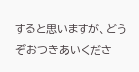すると思いますが、どうぞおつきあいくださ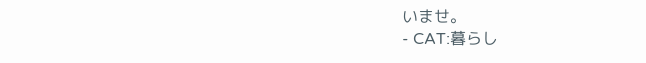いませ。
- CAT:暮らし